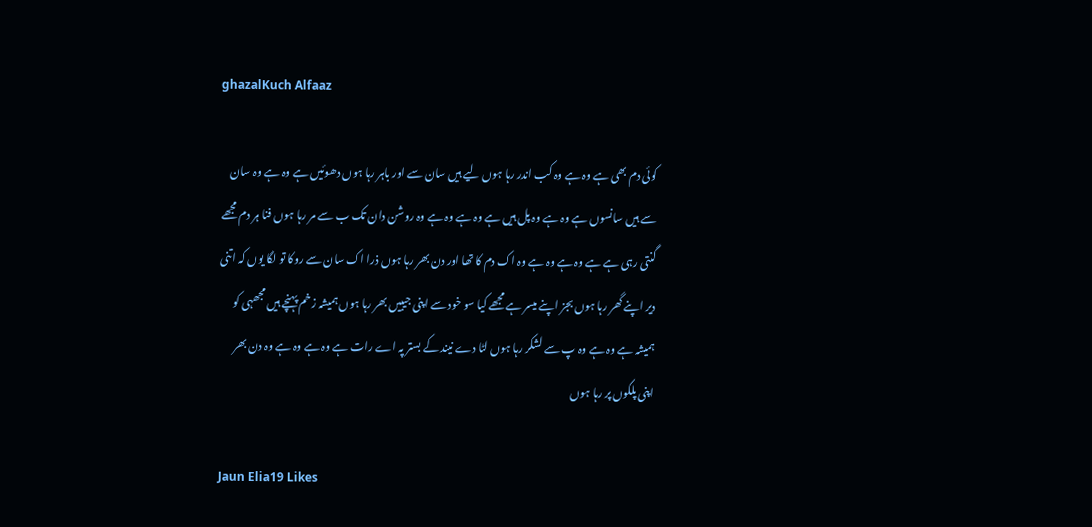ghazalKuch Alfaaz

کوئی دم بھی ہے وہ ہے وہ کب اندر رہا ہوں لیے ہیں سان سے اور باہر رہا ہوں دھوئیں ہے وہ ہے وہ سان سے ہیں سانسوں ہے وہ ہے وہ پل ہیں ہے وہ ہے وہ ہے وہ روشن دان تک ب سے مر رہا ہوں فنا ہر دم مجھے گنتی رہی ہے ہے وہ ہے وہ ہے وہ اک دم کا تھا اور دن بھر رہا ہوں ذرا اک سان سے روکا تو لگا یوں کہ اتنی دیر اپنے گھر رہا ہوں بجز اپنے میسر ہے مجھے کیا سو خود سے اپنی جیبیں بھر رہا ہوں ہمیشہ زخم پہنچے ہیں مجھہی کو ہمیشہ ہے وہ ہے وہ پ سے لشکر رہا ہوں لٹا دے نیند کے بستر پہ اے رات ہے وہ ہے وہ ہے وہ دن بھر اپنی پلکوں پر رہا ہوں

Jaun Elia19 Likes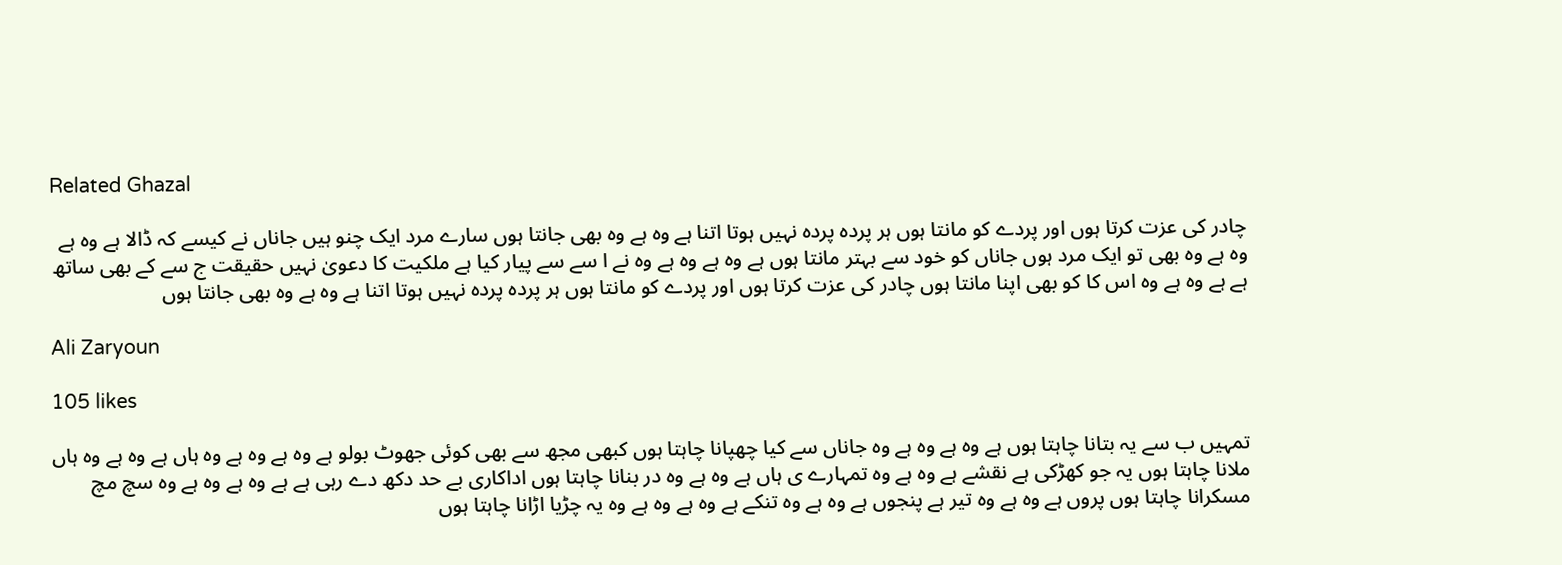Related Ghazal

چادر کی عزت کرتا ہوں اور پردے کو مانتا ہوں ہر پردہ پردہ نہیں ہوتا اتنا ہے وہ ہے وہ بھی جانتا ہوں سارے مرد ایک چنو ہیں جاناں نے کیسے کہ ڈالا ہے وہ ہے وہ ہے وہ بھی تو ایک مرد ہوں جاناں کو خود سے بہتر مانتا ہوں ہے وہ ہے وہ ہے وہ نے ا سے سے پیار کیا ہے ملکیت کا دعویٰ نہیں حقیقت ج سے کے بھی ساتھ ہے ہے وہ ہے وہ اس کا کو بھی اپنا مانتا ہوں چادر کی عزت کرتا ہوں اور پردے کو مانتا ہوں ہر پردہ پردہ نہیں ہوتا اتنا ہے وہ ہے وہ بھی جانتا ہوں

Ali Zaryoun

105 likes

تمہیں ب سے یہ بتانا چاہتا ہوں ہے وہ ہے وہ ہے وہ جاناں سے کیا چھپانا چاہتا ہوں کبھی مجھ سے بھی کوئی جھوٹ بولو ہے وہ ہے وہ ہے وہ ہاں ہے وہ ہے وہ ہاں ملانا چاہتا ہوں یہ جو کھڑکی ہے نقشے ہے وہ ہے وہ تمہارے ی ہاں ہے وہ ہے وہ در بنانا چاہتا ہوں اداکاری بے حد دکھ دے رہی ہے ہے وہ ہے وہ ہے وہ سچ مچ مسکرانا چاہتا ہوں پروں ہے وہ ہے وہ تیر ہے پنجوں ہے وہ ہے وہ تنکے ہے وہ ہے وہ ہے وہ یہ چڑیا اڑانا چاہتا ہوں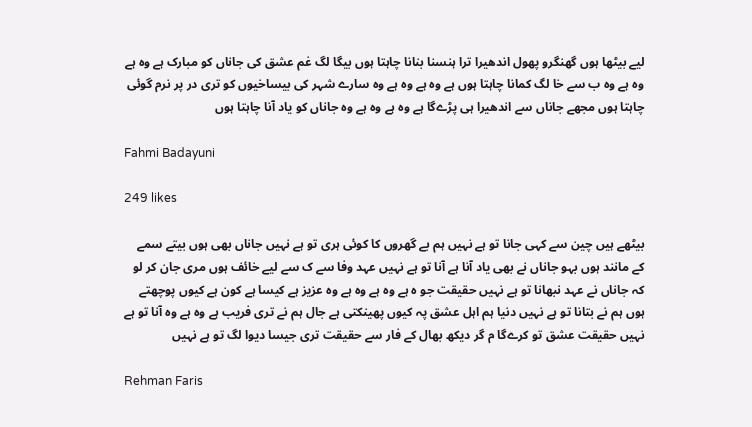لیے بیٹھا ہوں گھنگرو پھول اندھیرا ترا ہنسنا بنانا چاہتا ہوں بیگا لگ غم عشق کی جاناں کو مبارک ہے وہ ہے وہ ہے وہ ب سے خا لگ کمانا چاہتا ہوں ہے وہ ہے وہ ہے وہ سارے شہر کی بیساخیوں کو تری در پر نرم گوئی چاہتا ہوں مجھے جاناں سے اندھیرا ہی پڑےگا ہے وہ ہے وہ ہے وہ جاناں کو یاد آنا چاہتا ہوں

Fahmi Badayuni

249 likes

بیٹھے ہیں چین سے کہی جانا تو ہے نہیں ہم بے گھروں کا کوئی ہری تو ہے نہیں جاناں بھی ہوں بیتے سمے کے مانند ہوں بہو جاناں نے بھی یاد آنا ہے آنا تو ہے نہیں عہد وفا سے ک سے لیے خائف ہوں مری جان کر لو کہ جاناں نے عہد نبھانا تو ہے نہیں حقیقت جو ہ ہے وہ ہے وہ ہے وہ عزیز ہے کیسا ہے کون ہے کیوں پوچھتے ہوں ہم نے بتانا تو ہے نہیں دنیا ہم اہل عشق پہ کیوں پھینکتی ہے جال ہم نے تری فریب ہے وہ ہے وہ آنا تو ہے نہیں حقیقت عشق تو کرےگا م گر دیکھ بھال کے فار سے حقیقت تری جیسا دیوا لگ تو ہے نہیں

Rehman Faris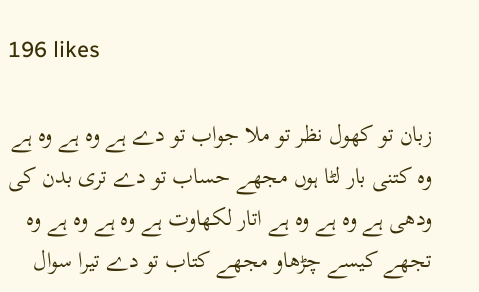196 likes

زبان تو کھول نظر تو ملا جواب تو دے ہے وہ ہے وہ ہے وہ کتنی بار لٹا ہوں مجھے حساب تو دے تری بدن کی ودھی ہے وہ ہے وہ ہے اتار لکھاوت ہے وہ ہے وہ ہے وہ تجھے کیسے چڑھاو مجھے کتاب تو دے تیرا سوال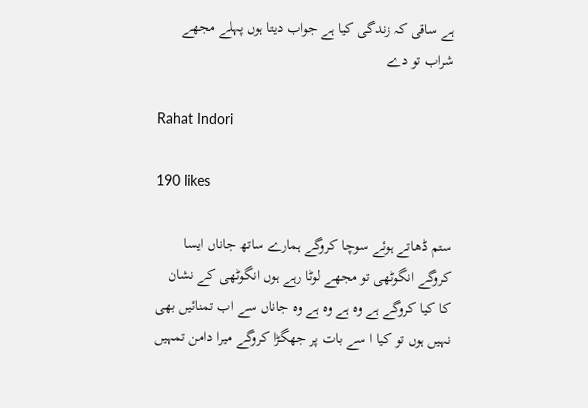ہے ساقی کہ زندگی کیا ہے جواب دیتا ہوں پہلے مجھے شراب تو دے

Rahat Indori

190 likes

ستم ڈھاتے ہوئے سوچا کروگے ہمارے ساتھ جاناں ایسا کروگے انگوٹھی تو مجھے لوٹا رہے ہوں انگوٹھی کے نشان کا کیا کروگے ہے وہ ہے وہ ہے وہ جاناں سے اب تمنائیں بھی نہیں ہوں تو کیا ا سے بات پر جھگڑا کروگے میرا دامن تمہیں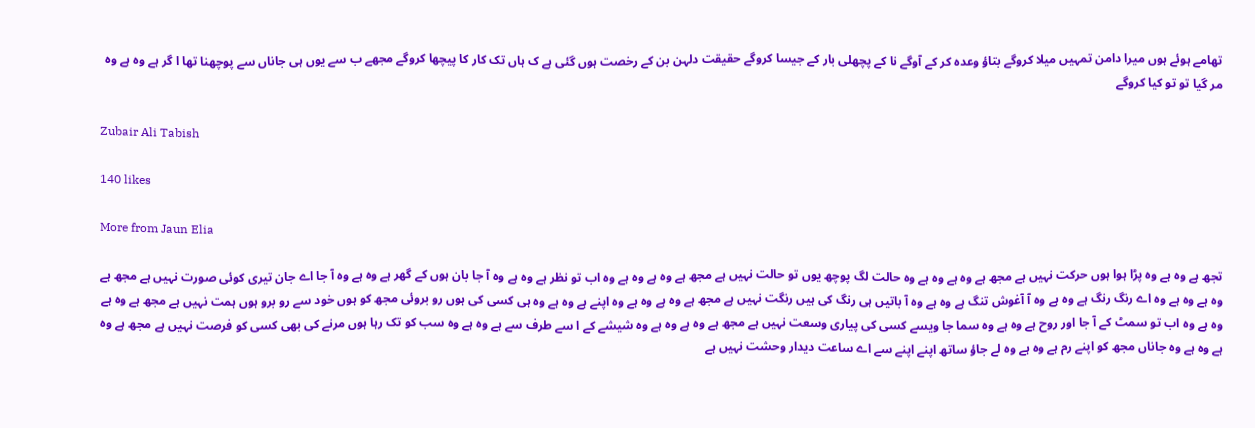تھامے ہوئے ہوں میرا دامن تمہیں میلا کروگے بتاؤ وعدہ کر کے آوگے نا کے پچھلی بار کے جیسا کروگے حقیقت دلہن بن کے رخصت ہوں گئی ہے ک ہاں تک کار کا پیچھا کروگے مجھے ب سے یوں ہی جاناں سے پوچھنا تھا ا گر ہے وہ ہے وہ مر گیا تو تو کیا کروگے

Zubair Ali Tabish

140 likes

More from Jaun Elia

تجھ ہے وہ ہے وہ پڑا ہوا ہوں حرکت نہیں ہے مجھ ہے وہ ہے وہ ہے وہ حالت لگ پوچھ یوں تو حالت نہیں ہے مجھ ہے وہ ہے وہ ہے وہ اب تو نظر ہے وہ ہے وہ آ جا بان ہوں کے گھر ہے وہ ہے وہ آ جا اے جان تیری کوئی صورت نہیں ہے مجھ ہے وہ ہے وہ ہے وہ اے رنگ رنگ ہے وہ ہے وہ آ آغوش تنگ ہے وہ ہے وہ آ باتیں ہی رنگ کی ہیں رنگت نہیں ہے مجھ ہے وہ ہے وہ ہے وہ اپنے ہے وہ ہے وہ ہی کسی کی ہوں رو بروئی مجھ کو ہوں خود سے رو برو ہوں ہمت نہیں ہے مجھ ہے وہ ہے وہ ہے وہ اب تو سمٹ کے آ جا اور روح ہے وہ ہے وہ سما جا ویسے کسی کی پیاری وسعت نہیں ہے مجھ ہے وہ ہے وہ ہے وہ شیشے کے ا سے طرف سے ہے وہ ہے وہ سب کو تک رہا ہوں مرنے کی بھی کسی کو فرصت نہیں ہے مجھ ہے وہ ہے وہ ہے وہ جاناں مجھ کو اپنے رم ہے وہ ہے وہ لے جاؤ ساتھ اپنے اپنے سے اے ساعت دیدار وحشت نہیں ہے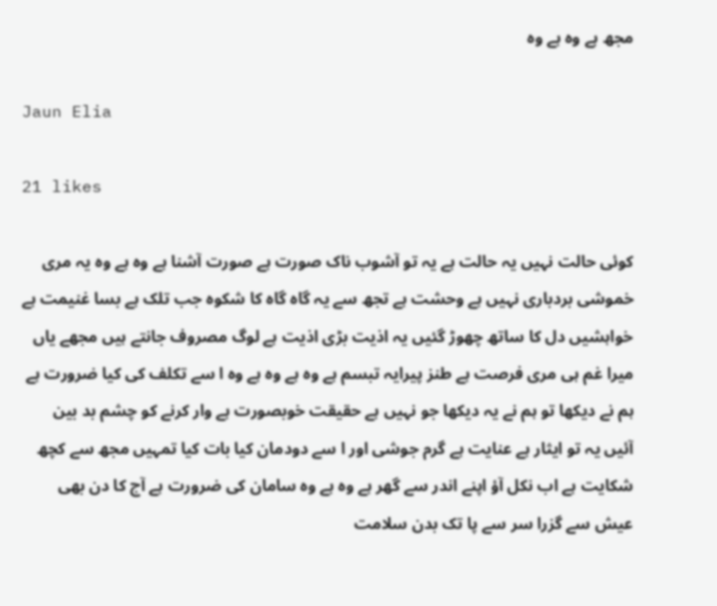مجھ ہے وہ ہے وہ

Jaun Elia

21 likes

کوئی حالت نہیں یہ حالت ہے یہ تو آشوب ناک صورت ہے صورت آشنا ہے وہ ہے وہ یہ مری خموشی بردباری نہیں ہے وحشت ہے تجھ سے یہ گاہ گاہ کا شکوہ جب تلک ہے بسا غنیمت ہے خواہشیں دل کا ساتھ چھوڑ گئیں یہ اذیت بڑی اذیت ہے لوگ مصروف جانتے ہیں مجھے یاں میرا غم ہی مری فرصت ہے طنز پیرایہ تبسم ہے وہ ہے وہ ہے وہ ا سے تکلف کی کیا ضرورت ہے ہم نے دیکھا تو ہم نے یہ دیکھا جو نہیں ہے حقیقت خوبصورت ہے وار کرنے کو چشم بد بین آئیں یہ تو ایثار ہے عنایت ہے گرم جوشی اور ا سے دودمان کیا بات کیا تمہیں مجھ سے کچھ شکایت ہے اب نکل آؤ اپنے اندر سے گھر ہے وہ ہے وہ سامان کی ضرورت ہے آج کا دن بھی عیش سے گزرا سر سے پا تک بدن سلامت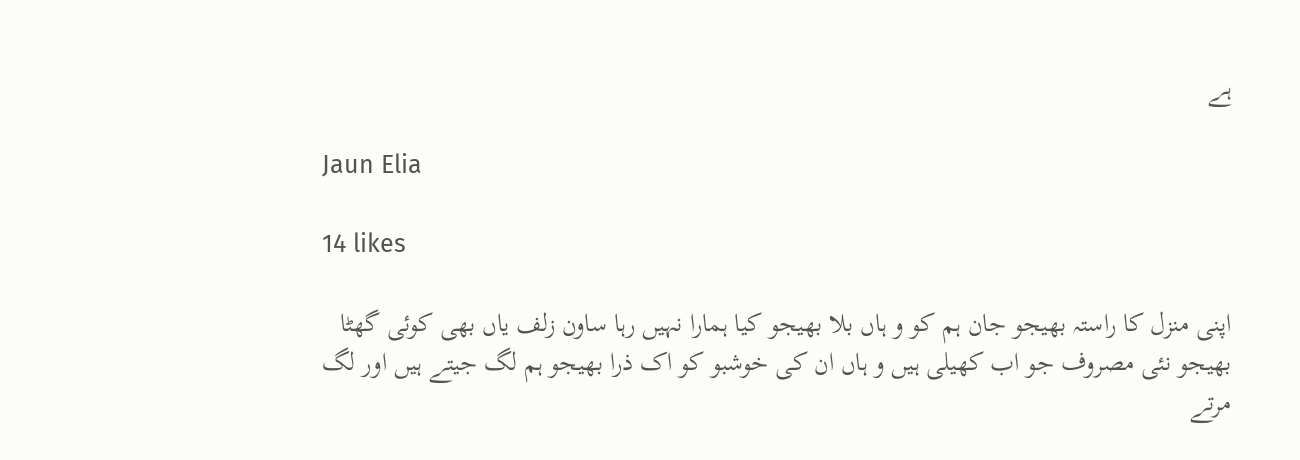ہے

Jaun Elia

14 likes

اپنی منزل کا راستہ بھیجو جان ہم کو و ہاں بلا بھیجو کیا ہمارا نہیں رہا ساون زلف یاں بھی کوئی گھٹا بھیجو نئی مصروف جو اب کھیلی ہیں و ہاں ان کی خوشبو کو اک ذرا بھیجو ہم لگ جیتے ہیں اور لگ مرتے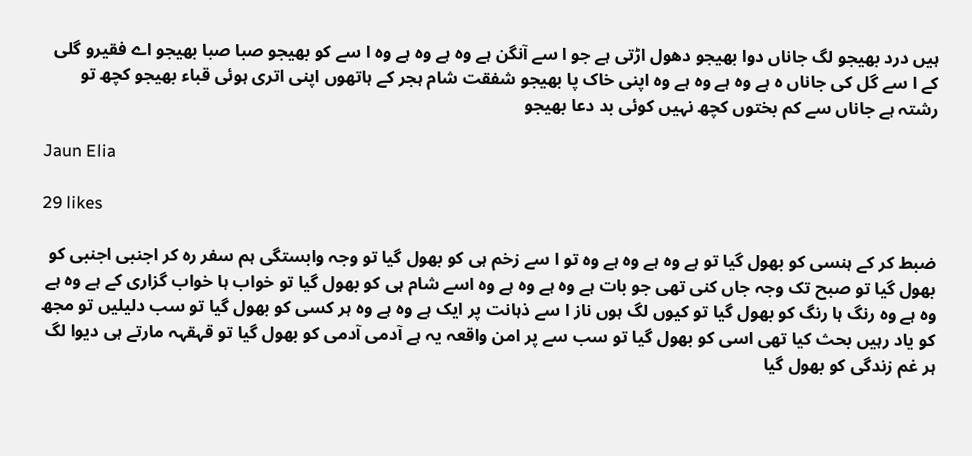ہیں درد بھیجو لگ جاناں دوا بھیجو دھول اڑتی ہے جو ا سے آنگن ہے وہ ہے وہ ہے وہ ا سے کو بھیجو صبا صبا بھیجو اے فقیرو گلی کے ا سے گل کی جاناں ہ ہے وہ ہے وہ ہے وہ اپنی خاک پا بھیجو شفقت شام ہجر کے ہاتھوں اپنی اتری ہوئی قباء بھیجو کچھ تو رشتہ ہے جاناں سے کم بختوں کچھ نہیں کوئی بد دعا بھیجو

Jaun Elia

29 likes

ضبط کر کے ہنسی کو بھول گیا تو ہے وہ ہے وہ ہے وہ تو ا سے زخم ہی کو بھول گیا تو وجہ وابستگی ہم سفر رہ کر اجنبی اجنبی کو بھول گیا تو صبح تک وجہ جاں کنی تھی جو بات ہے وہ ہے وہ ہے وہ اسے شام ہی کو بھول گیا تو خواب ہا خواب گزاری کے ہے وہ ہے وہ ہے وہ رنگ ہا رنگ کو بھول گیا تو کیوں لگ ہوں ناز ا سے ذہانت پر ایک ہے وہ ہے وہ ہر کسی کو بھول گیا تو سب دلیلیں تو مجھ کو یاد رہیں بحث کیا تھی اسی کو بھول گیا تو سب سے پر امن واقعہ یہ ہے آدمی آدمی کو بھول گیا تو قہقہہ مارتے ہی دیوا لگ ہر غم زندگی کو بھول گیا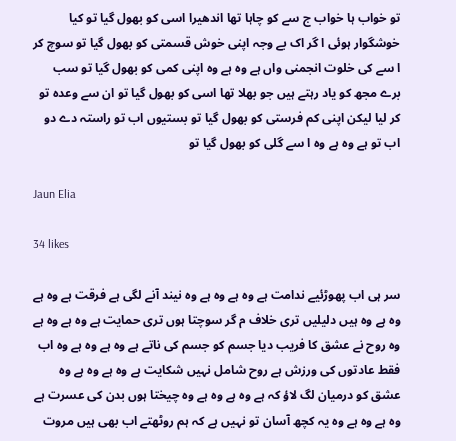تو خواب ہا خواب ج سے کو چاہا تھا اندھیرا اسی کو بھول گیا تو کیا خوشگوار ہوئی ا گر اک بے وجہ اپنی خوش قسمتی کو بھول گیا تو سوچ کر ا سے کی خلوت انجمنی واں ہے وہ ہے وہ اپنی کمی کو بھول گیا تو سب برے مجھ کو یاد رہتے ہیں جو بھلا تھا اسی کو بھول گیا تو ان سے وعدہ تو کر لیا لیکن اپنی کم فرستی کو بھول گیا تو بستیوں اب تو راستہ دے دو اب تو ہے وہ ہے وہ ا سے گلی کو بھول گیا تو

Jaun Elia

34 likes

سر ہی اب پھوڑئیے ندامت ہے وہ ہے وہ ہے وہ نیند آنے لگی ہے فرقت ہے وہ ہے وہ ہے وہ ہیں دلیلیں تری خلاف م گر سوچتا ہوں تری حمایت ہے وہ ہے وہ ہے وہ روح نے عشق کا فریب دیا جسم کو جسم کی ناتے ہے وہ ہے وہ ہے وہ اب فقط عادتوں کی ورزش ہے روح شامل نہیں شکایت ہے وہ ہے وہ ہے وہ عشق کو درمیان لگ لاؤ کہ ہے وہ ہے وہ ہے وہ چیختا ہوں بدن کی عسرت ہے وہ ہے وہ ہے وہ یہ کچھ آسان تو نہیں ہے کہ ہم روٹھتے اب بھی ہیں مروت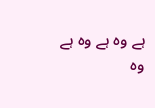ہے وہ ہے وہ ہے وہ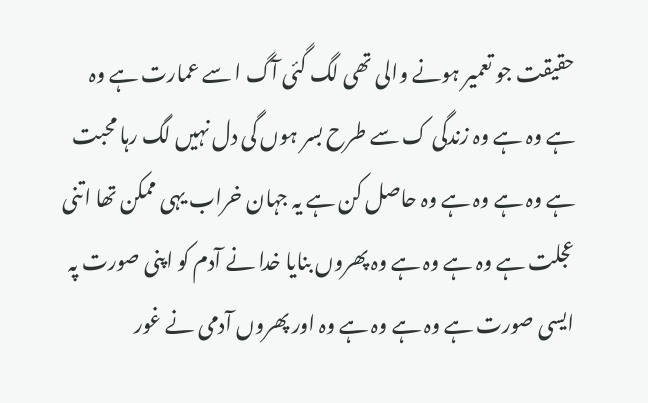حقیقت جو تعمیر ہونے والی تھی لگ گئی آگ ا سے عمارت ہے وہ ہے وہ ہے وہ زندگی ک سے طرح بسر ہوں گی دل نہیں لگ رہا محبت ہے وہ ہے وہ ہے وہ حاصل کن ہے یہ جہان خراب یہی ممکن تھا اتنی عجلت ہے وہ ہے وہ ہے وہ پھروں بنایا خدا نے آدم کو اپنی صورت پہ ایسی صورت ہے وہ ہے وہ ہے وہ اور پھروں آدمی نے غور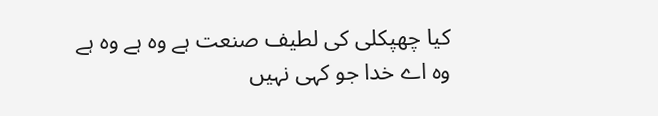کیا چھپکلی کی لطیف صنعت ہے وہ ہے وہ ہے وہ اے خدا جو کہی نہیں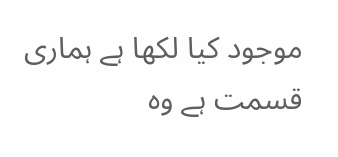موجود کیا لکھا ہے ہماری قسمت ہے وہ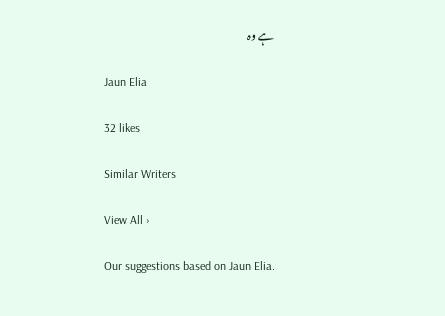ہے وہ

Jaun Elia

32 likes

Similar Writers

View All ›

Our suggestions based on Jaun Elia.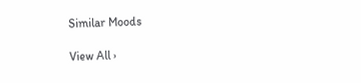Similar Moods

View All ›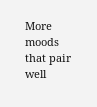More moods that pair well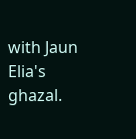with Jaun Elia's ghazal.